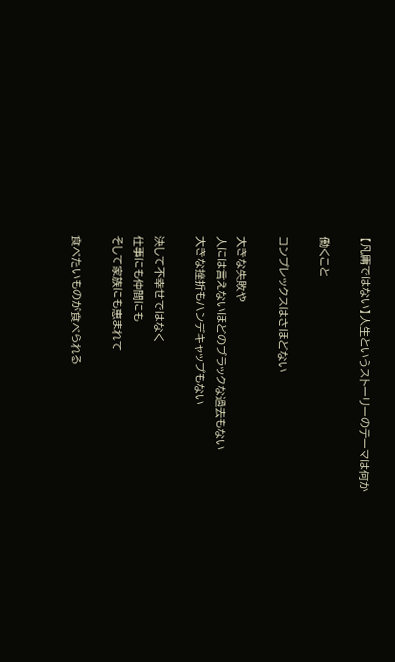【凡庸ではない】人生というストーリーのテーマは何か

働くこと

コンプレックスはさほどない

大きな失敗や
人には言えないほどのブラックな過去もない
大きな挫折もハンデキャップもない

決して不幸せではなく
仕事にも仲間にも
そして家族にも恵まれて

食べたいものが食べられる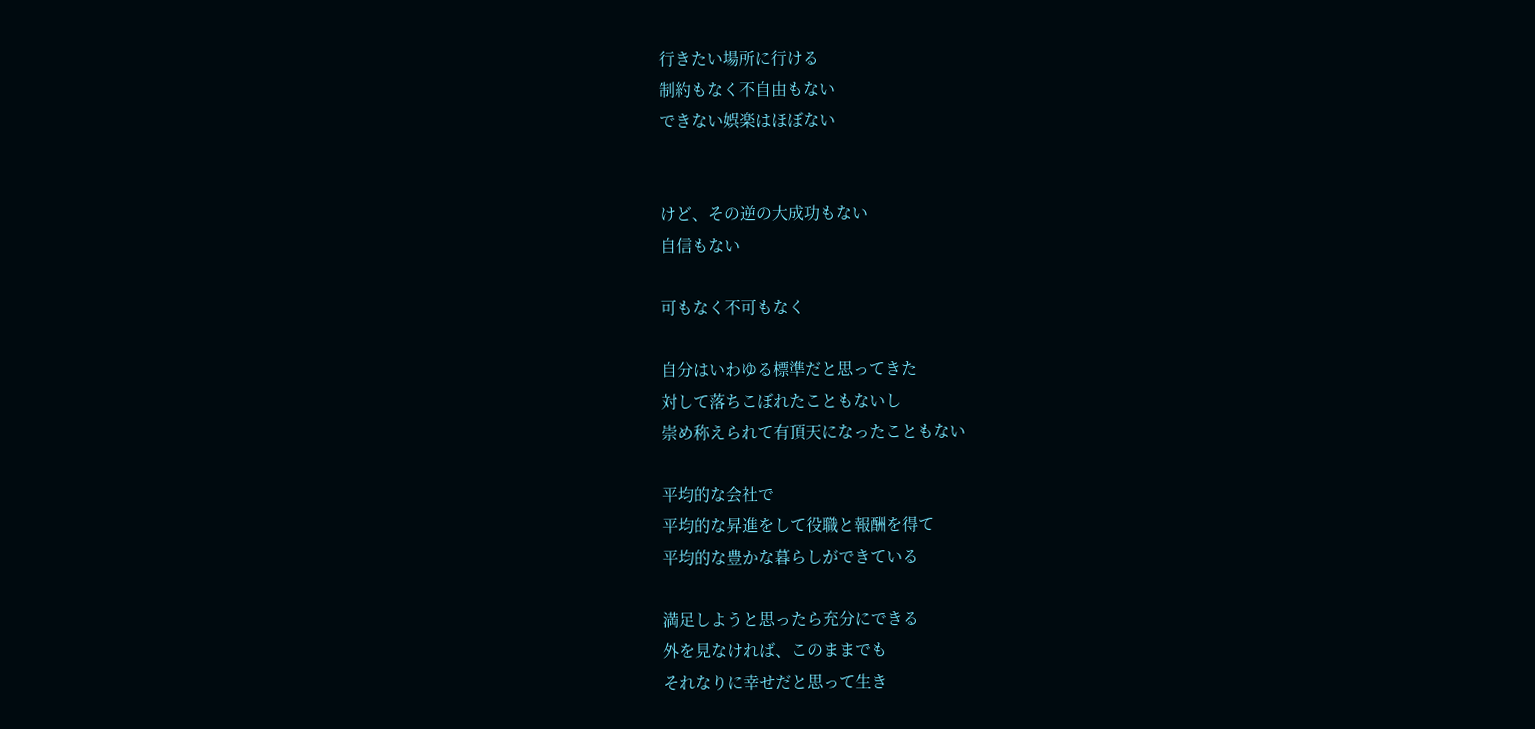行きたい場所に行ける
制約もなく不自由もない
できない娯楽はほぼない


けど、その逆の大成功もない
自信もない

可もなく不可もなく

自分はいわゆる標準だと思ってきた
対して落ちこぼれたこともないし
崇め称えられて有頂天になったこともない

平均的な会社で
平均的な昇進をして役職と報酬を得て
平均的な豊かな暮らしができている

満足しようと思ったら充分にできる
外を見なければ、このままでも
それなりに幸せだと思って生き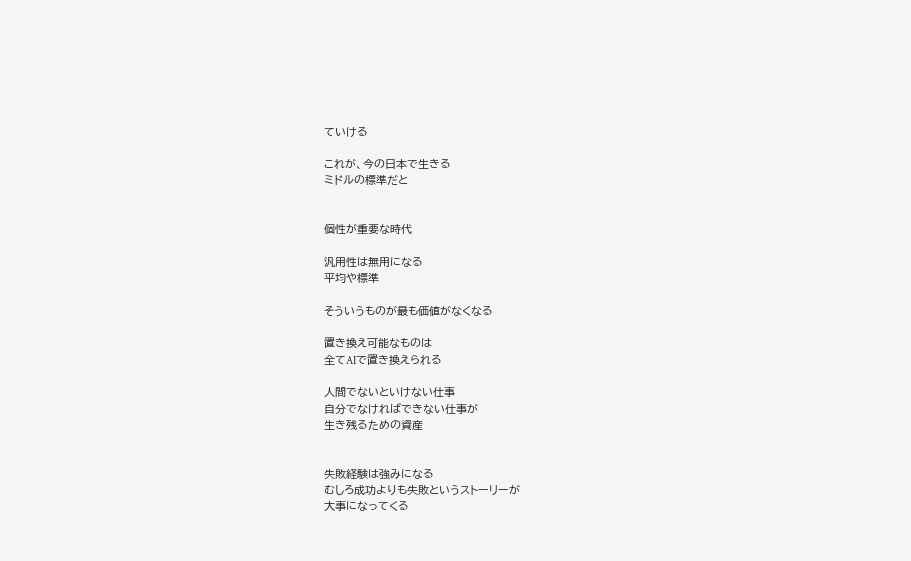ていける

これが、今の日本で生きる
ミドルの標準だと


個性が重要な時代

汎用性は無用になる
平均や標準

そういうものが最も価値がなくなる

置き換え可能なものは
全てAIで置き換えられる

人間でないといけない仕事
自分でなければできない仕事が
生き残るための資産


失敗経験は強みになる
むしろ成功よりも失敗というストーリーが
大事になってくる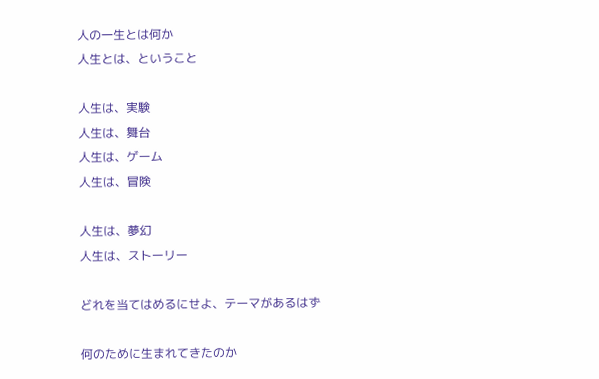人の一生とは何か
人生とは、ということ

人生は、実験
人生は、舞台
人生は、ゲーム
人生は、冒険

人生は、夢幻
人生は、ストーリー

どれを当てはめるにせよ、テーマがあるはず

何のために生まれてきたのか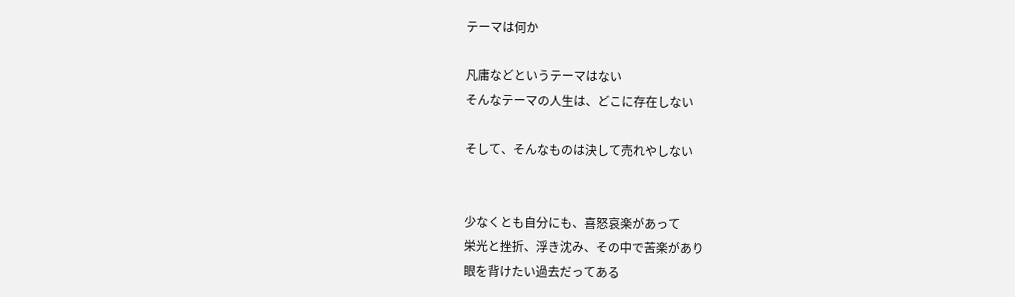テーマは何か

凡庸などというテーマはない
そんなテーマの人生は、どこに存在しない

そして、そんなものは決して売れやしない


少なくとも自分にも、喜怒哀楽があって
栄光と挫折、浮き沈み、その中で苦楽があり
眼を背けたい過去だってある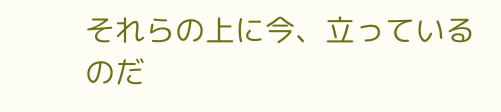それらの上に今、立っているのだ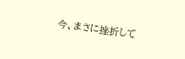今、まさに挫折して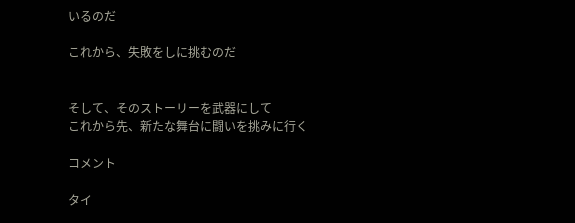いるのだ

これから、失敗をしに挑むのだ


そして、そのストーリーを武器にして
これから先、新たな舞台に闘いを挑みに行く

コメント

タイ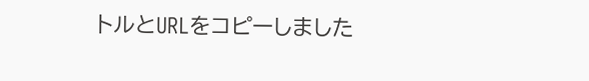トルとURLをコピーしました